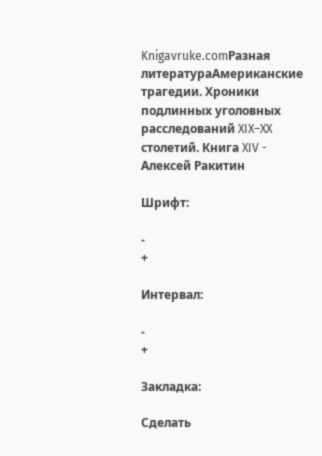Knigavruke.comРазная литератураАмериканские трагедии. Хроники подлинных уголовных расследований XIX–XX столетий. Книга XIV - Алексей Ракитин

Шрифт:

-
+

Интервал:

-
+

Закладка:

Сделать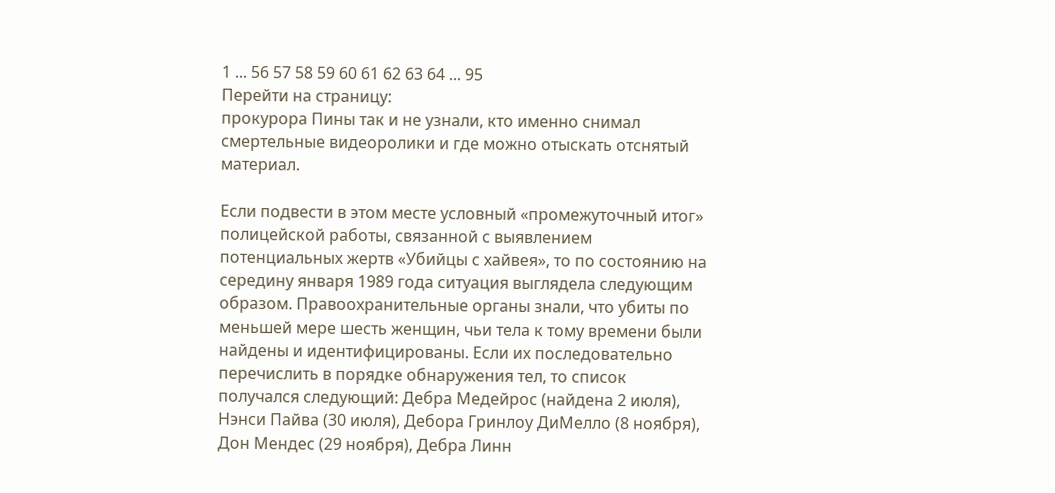1 ... 56 57 58 59 60 61 62 63 64 ... 95
Перейти на страницу:
прокурора Пины так и не узнали, кто именно снимал смертельные видеоролики и где можно отыскать отснятый материал.

Если подвести в этом месте условный «промежуточный итог» полицейской работы, связанной с выявлением потенциальных жертв «Убийцы с хайвея», то по состоянию на середину января 1989 года ситуация выглядела следующим образом. Правоохранительные органы знали, что убиты по меньшей мере шесть женщин, чьи тела к тому времени были найдены и идентифицированы. Если их последовательно перечислить в порядке обнаружения тел, то список получался следующий: Дебра Медейрос (найдена 2 июля), Нэнси Пайва (30 июля), Дебора Гринлоу ДиМелло (8 ноября), Дон Мендес (29 ноября), Дебра Линн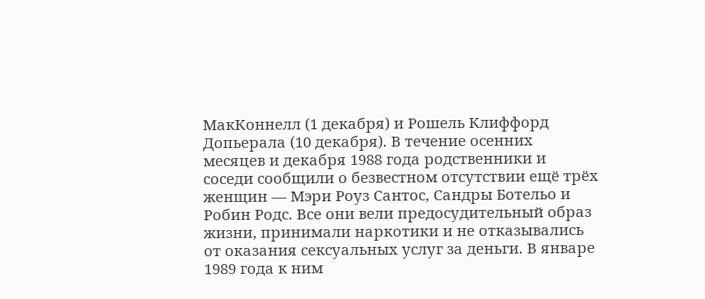МакКоннелл (1 декабря) и Рошель Клиффорд Допьерала (10 декабря). В течение осенних месяцев и декабря 1988 года родственники и соседи сообщили о безвестном отсутствии ещё трёх женщин — Мэри Роуз Сантос, Сандры Ботельо и Робин Родс. Все они вели предосудительный образ жизни, принимали наркотики и не отказывались от оказания сексуальных услуг за деньги. В январе 1989 года к ним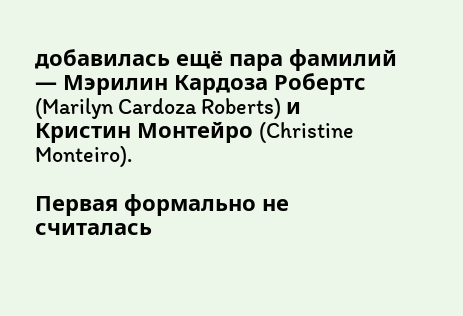добавилась ещё пара фамилий — Мэрилин Кардоза Робертс (Marilyn Cardoza Roberts) и Кристин Монтейро (Christine Monteiro).

Первая формально не считалась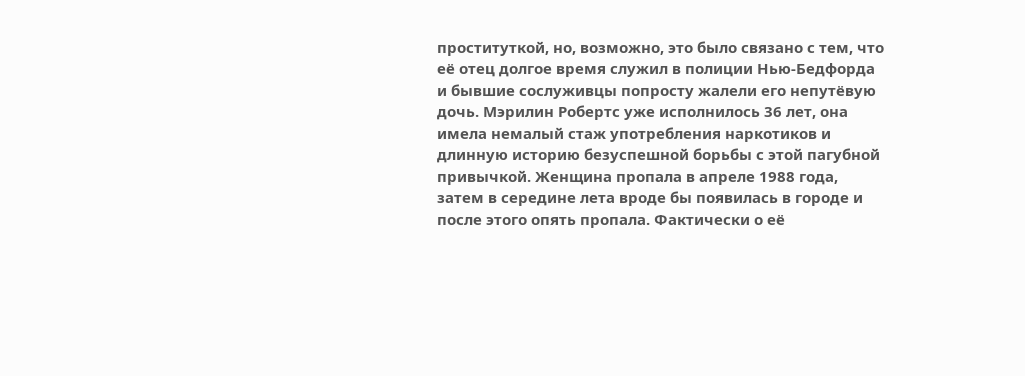проституткой, но, возможно, это было связано с тем, что её отец долгое время служил в полиции Нью-Бедфорда и бывшие сослуживцы попросту жалели его непутёвую дочь. Мэрилин Робертс уже исполнилось 36 лет, она имела немалый стаж употребления наркотиков и длинную историю безуспешной борьбы с этой пагубной привычкой. Женщина пропала в апреле 1988 года, затем в середине лета вроде бы появилась в городе и после этого опять пропала. Фактически о её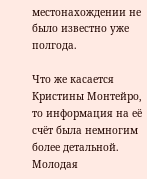местонахождении не было известно уже полгода.

Что же касается Кристины Монтейро, то информация на её счёт была немногим более детальной. Молодая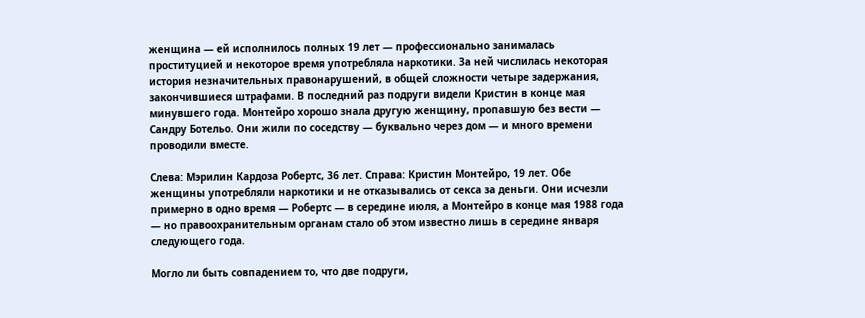женщина — ей исполнилось полных 19 лет — профессионально занималась проституцией и некоторое время употребляла наркотики. За ней числилась некоторая история незначительных правонарушений, в общей сложности четыре задержания, закончившиеся штрафами. В последний раз подруги видели Кристин в конце мая минувшего года. Монтейро хорошо знала другую женщину, пропавшую без вести — Сандру Ботельо. Они жили по соседству — буквально через дом — и много времени проводили вместе.

Слева: Мэрилин Кардоза Робертс, 36 лет. Справа: Кристин Монтейро, 19 лет. Обе женщины употребляли наркотики и не отказывались от секса за деньги. Они исчезли примерно в одно время — Робертс — в середине июля, а Монтейро в конце мая 1988 года — но правоохранительным органам стало об этом известно лишь в середине января следующего года.

Могло ли быть совпадением то, что две подруги,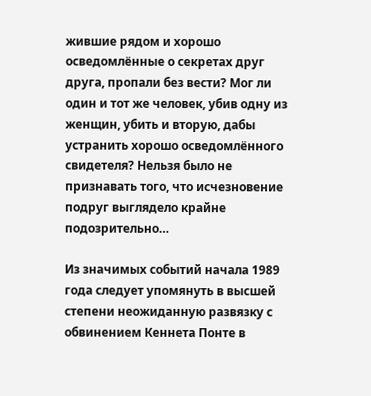жившие рядом и хорошо осведомлённые о секретах друг друга, пропали без вести? Мог ли один и тот же человек, убив одну из женщин, убить и вторую, дабы устранить хорошо осведомлённого свидетеля? Нельзя было не признавать того, что исчезновение подруг выглядело крайне подозрительно…

Из значимых событий начала 1989 года следует упомянуть в высшей степени неожиданную развязку с обвинением Кеннета Понте в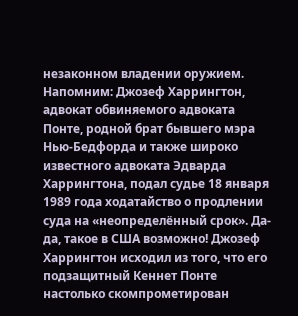незаконном владении оружием. Напомним: Джозеф Харрингтон, адвокат обвиняемого адвоката Понте, родной брат бывшего мэра Нью-Бедфорда и также широко известного адвоката Эдварда Харрингтона, подал судье 18 января 1989 года ходатайство о продлении суда на «неопределённый срок». Да-да, такое в США возможно! Джозеф Харрингтон исходил из того, что его подзащитный Кеннет Понте настолько скомпрометирован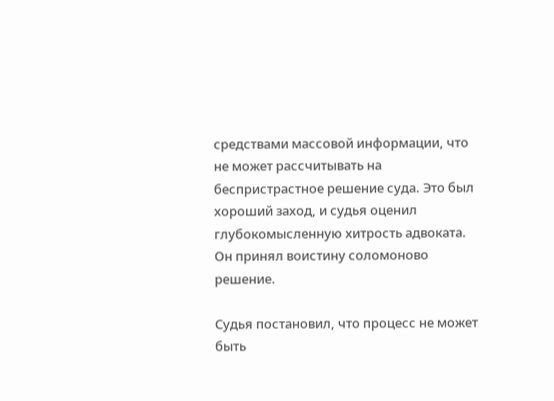средствами массовой информации, что не может рассчитывать на беспристрастное решение суда. Это был хороший заход, и судья оценил глубокомысленную хитрость адвоката. Он принял воистину соломоново решение.

Судья постановил, что процесс не может быть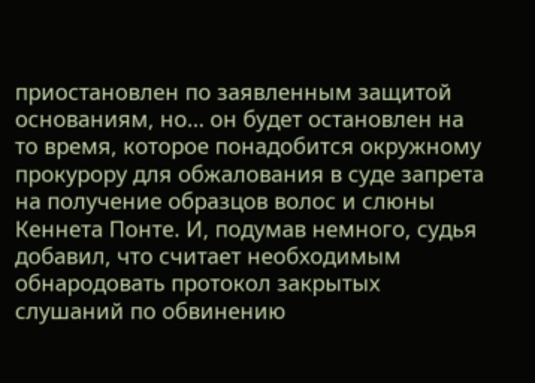приостановлен по заявленным защитой основаниям, но… он будет остановлен на то время, которое понадобится окружному прокурору для обжалования в суде запрета на получение образцов волос и слюны Кеннета Понте. И, подумав немного, судья добавил, что считает необходимым обнародовать протокол закрытых слушаний по обвинению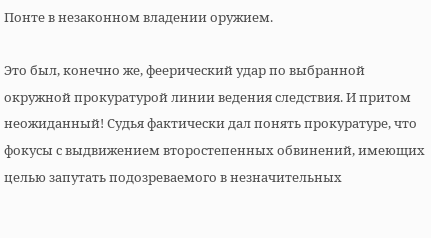Понте в незаконном владении оружием.

Это был, конечно же, феерический удар по выбранной окружной прокуратурой линии ведения следствия. И притом неожиданный! Судья фактически дал понять прокуратуре, что фокусы с выдвижением второстепенных обвинений, имеющих целью запутать подозреваемого в незначительных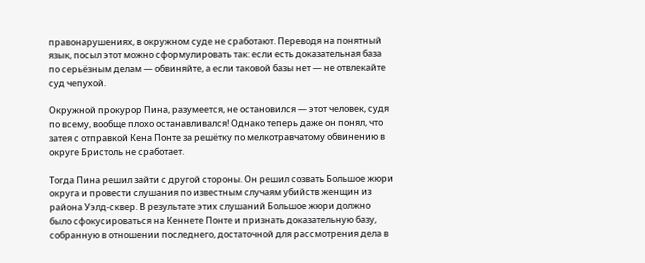правонарушениях, в окружном суде не сработают. Переводя на понятный язык, посыл этот можно сформулировать так: если есть доказательная база по серьёзным делам — обвиняйте, а если таковой базы нет — не отвлекайте суд чепухой.

Окружной прокурор Пина, разумеется, не остановился — этот человек, судя по всему, вообще плохо останавливался! Однако теперь даже он понял, что затея с отправкой Кена Понте за решётку по мелкотравчатому обвинению в округе Бристоль не сработает.

Тогда Пина решил зайти с другой стороны. Он решил созвать Большое жюри округа и провести слушания по известным случаям убийств женщин из района Уэлд-сквер. В результате этих слушаний Большое жюри должно было сфокусироваться на Кеннете Понте и признать доказательную базу, собранную в отношении последнего, достаточной для рассмотрения дела в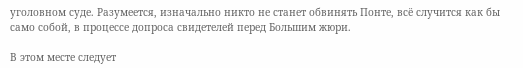уголовном суде. Разумеется, изначально никто не станет обвинять Понте, всё случится как бы само собой, в процессе допроса свидетелей перед Большим жюри.

В этом месте следует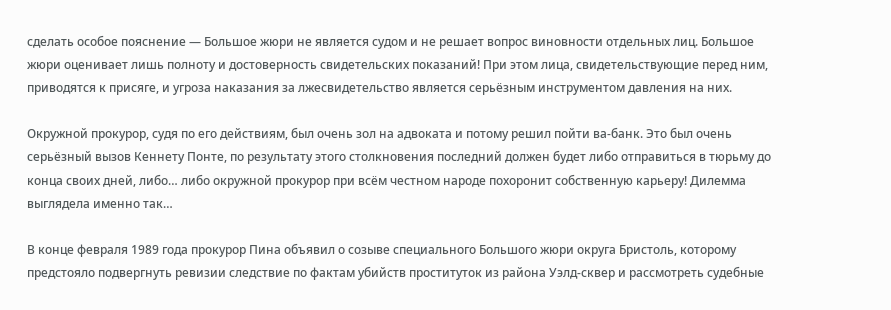сделать особое пояснение — Большое жюри не является судом и не решает вопрос виновности отдельных лиц. Большое жюри оценивает лишь полноту и достоверность свидетельских показаний! При этом лица, свидетельствующие перед ним, приводятся к присяге, и угроза наказания за лжесвидетельство является серьёзным инструментом давления на них.

Окружной прокурор, судя по его действиям, был очень зол на адвоката и потому решил пойти ва-банк. Это был очень серьёзный вызов Кеннету Понте, по результату этого столкновения последний должен будет либо отправиться в тюрьму до конца своих дней, либо… либо окружной прокурор при всём честном народе похоронит собственную карьеру! Дилемма выглядела именно так…

В конце февраля 1989 года прокурор Пина объявил о созыве специального Большого жюри округа Бристоль, которому предстояло подвергнуть ревизии следствие по фактам убийств проституток из района Уэлд-сквер и рассмотреть судебные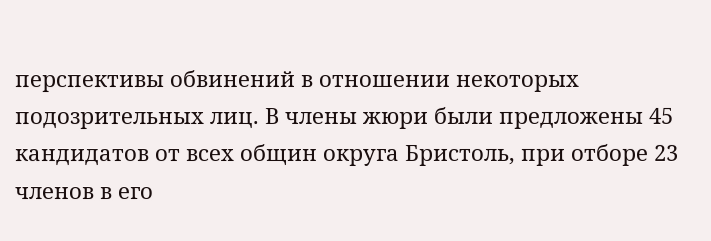перспективы обвинений в отношении некоторых подозрительных лиц. В члены жюри были предложены 45 кандидатов от всех общин округа Бристоль, при отборе 23 членов в его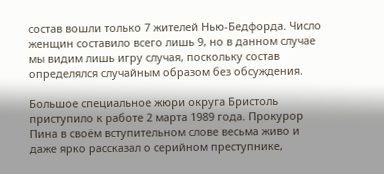состав вошли только 7 жителей Нью-Бедфорда. Число женщин составило всего лишь 9, но в данном случае мы видим лишь игру случая, поскольку состав определялся случайным образом без обсуждения.

Большое специальное жюри округа Бристоль приступило к работе 2 марта 1989 года. Прокурор Пина в своём вступительном слове весьма живо и даже ярко рассказал о серийном преступнике,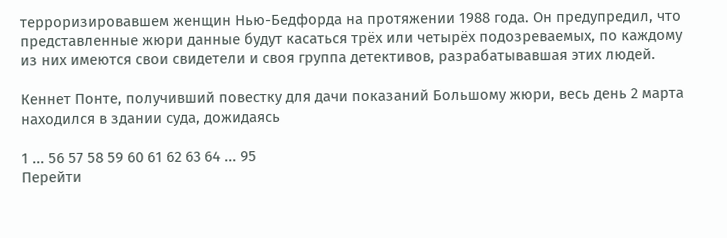терроризировавшем женщин Нью-Бедфорда на протяжении 1988 года. Он предупредил, что представленные жюри данные будут касаться трёх или четырёх подозреваемых, по каждому из них имеются свои свидетели и своя группа детективов, разрабатывавшая этих людей.

Кеннет Понте, получивший повестку для дачи показаний Большому жюри, весь день 2 марта находился в здании суда, дожидаясь

1 ... 56 57 58 59 60 61 62 63 64 ... 95
Перейти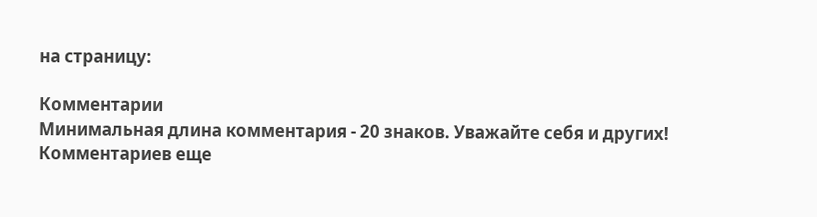на страницу:

Комментарии
Минимальная длина комментария - 20 знаков. Уважайте себя и других!
Комментариев еще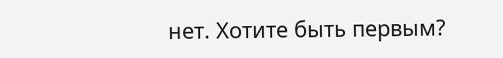нет. Хотите быть первым?